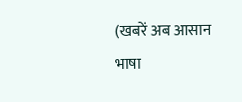(खबरें अब आसान भाषा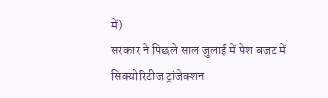में)
सरकार ने पिछले साल जुलाई में पेश बजट में सिक्योरिटीज ट्रांजेक्शन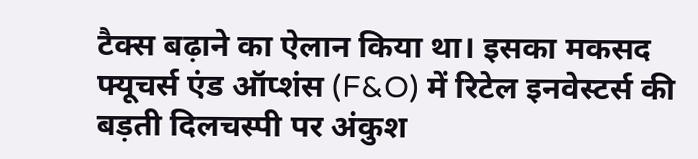टैक्स बढ़ाने का ऐलान किया था। इसका मकसद फ्यूचर्स एंड ऑप्शंस (F&O) में रिटेल इनवेस्टर्स की बड़ती दिलचस्पी पर अंकुश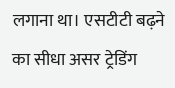लगाना था। एसटीटी बढ़ने का सीधा असर ट्रेडिंग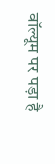वॉल्यूम पर पड़ा है